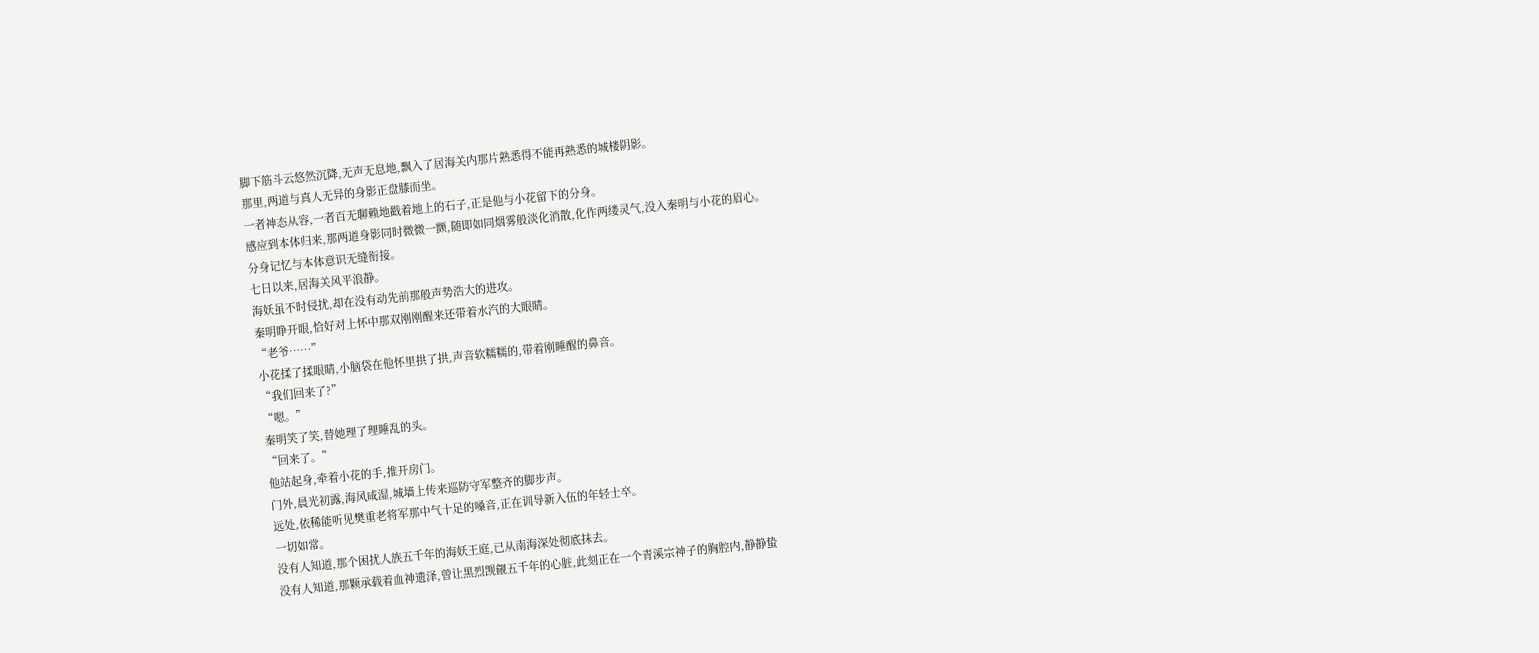脚下筋斗云悠然沉降,无声无息地,飘入了居海关内那片熟悉得不能再熟悉的城楼阴影。
那里,两道与真人无异的身影正盘膝而坐。
一者神态从容,一者百无聊赖地戳着地上的石子,正是他与小花留下的分身。
感应到本体归来,那两道身影同时微微一颤,随即如同烟雾般淡化消散,化作两缕灵气,没入秦明与小花的眉心。
分身记忆与本体意识无缝衔接。
七日以来,居海关风平浪静。
海妖虽不时侵扰,却在没有动先前那般声势浩大的进攻。
秦明睁开眼,恰好对上怀中那双刚刚醒来还带着水汽的大眼睛。
“老爷……”
小花揉了揉眼睛,小脑袋在他怀里拱了拱,声音软糯糯的,带着刚睡醒的鼻音。
“我们回来了?”
“嗯。”
秦明笑了笑,替她理了理睡乱的头。
“回来了。”
他站起身,牵着小花的手,推开房门。
门外,晨光初露,海风咸湿,城墙上传来巡防守军整齐的脚步声。
远处,依稀能听见樊重老将军那中气十足的嗓音,正在训导新入伍的年轻士卒。
一切如常。
没有人知道,那个困扰人族五千年的海妖王庭,已从南海深处彻底抹去。
没有人知道,那颗承载着血神遗泽,曾让黑烈觊觎五千年的心脏,此刻正在一个青溪宗神子的胸腔内,静静蛰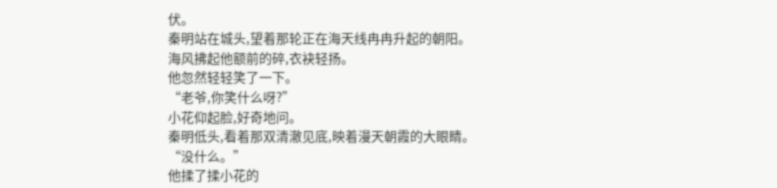伏。
秦明站在城头,望着那轮正在海天线冉冉升起的朝阳。
海风拂起他额前的碎,衣袂轻扬。
他忽然轻轻笑了一下。
“老爷,你笑什么呀?”
小花仰起脸,好奇地问。
秦明低头,看着那双清澈见底,映着漫天朝霞的大眼睛。
“没什么。”
他揉了揉小花的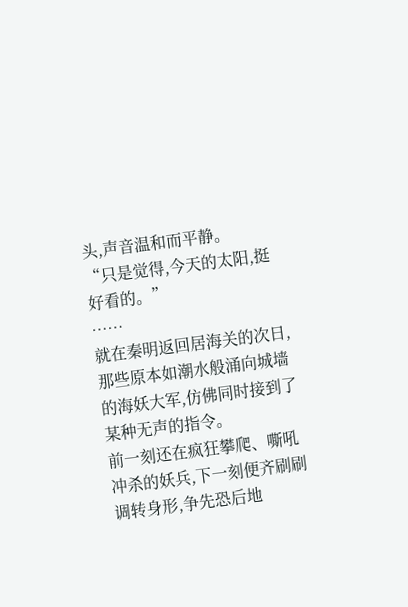头,声音温和而平静。
“只是觉得,今天的太阳,挺好看的。”
……
就在秦明返回居海关的次日,那些原本如潮水般涌向城墙的海妖大军,仿佛同时接到了某种无声的指令。
前一刻还在疯狂攀爬、嘶吼冲杀的妖兵,下一刻便齐刷刷调转身形,争先恐后地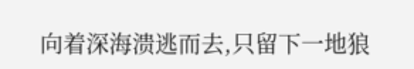向着深海溃逃而去,只留下一地狼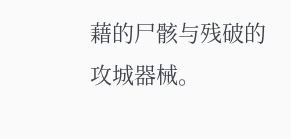藉的尸骸与残破的攻城器械。